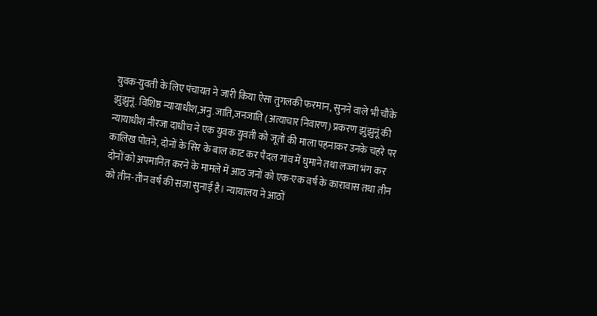युवक-युवती के लिए पंचायत ने जारी किया ऐसा तुगलकी फरमान, सुनने वाले भी चौंके
झुंझुनूं. विशिष्ठ न्यायाधीश,अनु.जाति,जनजाति (अत्याचार निवारण) प्रकरण झुंझुनूं की न्यायाधीश नीरजा दाधीच ने एक युवक युवती को जूतों की माला पहनाकर उनके चहरे पर कालिख पोतने, दोनों के सिर के बाल काट कर पैदल गांव में घुमाने तथा लज्जा भंग कर दोनों को अपमानित करने के मामले में आठ जनों को एक-एक वर्ष के कारावास तथा तीन को तीन-तीन वर्ष की सजा सुनाई है। न्यायालय ने आठों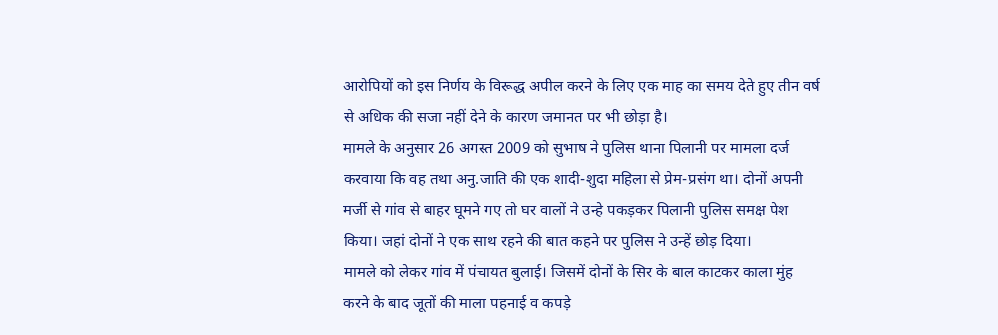आरोपियों को इस निर्णय के विरूद्ध अपील करने के लिए एक माह का समय देते हुए तीन वर्ष से अधिक की सजा नहीं देने के कारण जमानत पर भी छोड़ा है।
मामले के अनुसार 26 अगस्त 2009 को सुभाष ने पुलिस थाना पिलानी पर मामला दर्ज करवाया कि वह तथा अनु.जाति की एक शादी-शुदा महिला से प्रेम-प्रसंग था। दोनों अपनी मर्जी से गांव से बाहर घूमने गए तो घर वालों ने उन्हे पकड़कर पिलानी पुलिस समक्ष पेश किया। जहां दोनों ने एक साथ रहने की बात कहने पर पुलिस ने उन्हें छोड़ दिया।
मामले को लेकर गांव में पंचायत बुलाई। जिसमें दोनों के सिर के बाल काटकर काला मुंह करने के बाद जूतों की माला पहनाई व कपड़े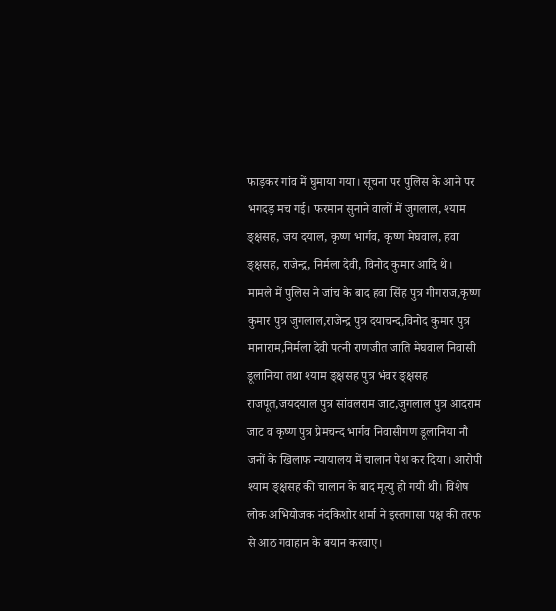फाड़कर गांव में घुमाया गया। सूचना पर पुलिस के आने पर भगदड़ मच गई। फरमान सुनाने वालों में जुगलाल, श्याम ङ्क्षसह, जय दयाल, कृष्ण भार्गव, कृष्ण मेघवाल, हवा ङ्क्षसह, राजेन्द्र, निर्मला देवी, विनोद कुमार आदि थे।
मामले में पुलिस ने जांच के बाद हवा सिंह पुत्र गीगराज,कृष्ण कुमार पुत्र जुगलाल,राजेन्द्र पुत्र दयाचन्द,विनोद कुमार पुत्र मानाराम,निर्मला देवी पत्नी राणजीत जाति मेघवाल निवासी डूलानिया तथा श्याम ङ्क्षसह पुत्र भंवर ङ्क्षसह राजपूत,जयदयाल पुत्र सांवलराम जाट,जुगलाल पुत्र आदराम जाट व कृष्ण पुत्र प्रेमचन्द भार्गव निवासीगण डूलानिया नौ जनों के खिलाफ न्यायालय में चालान पेश कर दिया। आरोपी श्याम ङ्क्षसह की चालान के बाद मृत्यु हो गयी थी। विशेष लोक अभियोजक नंदकिशोर शर्मा ने इस्तगासा पक्ष की तरफ से आठ गवाहान के बयान करवाए।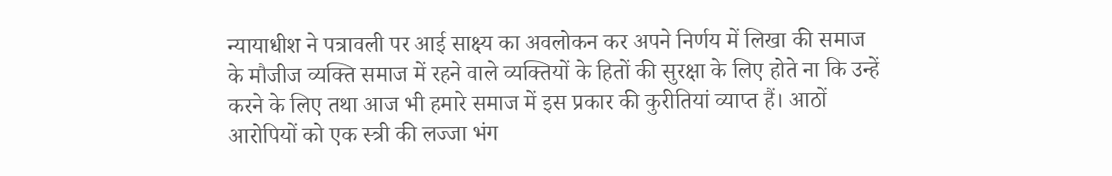न्यायाधीश ने पत्रावली पर आई साक्ष्य का अवलोकन कर अपने निर्णय में लिखा की समाज के मौजीज व्यक्ति समाज में रहने वाले व्यक्तियों के हितों की सुरक्षा के लिए होते ना कि उन्हें करने के लिए तथा आज भी हमारे समाज में इस प्रकार की कुरीतियां व्याप्त हैं। आठों आरोपियों को एक स्त्री की लज्जा भंग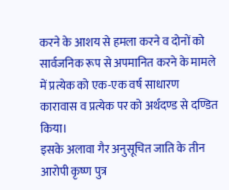करने के आशय से हमला करने व दोनों को सार्वजनिक रूप से अपमानित करने के मामले में प्रत्येक को एक-एक वर्ष साधारण कारावास व प्रत्येक पर को अर्थदण्ड से दण्डित किया।
इसके अलावा गैर अनुसूचित जाति के तीन आरोपी कृष्ण पुत्र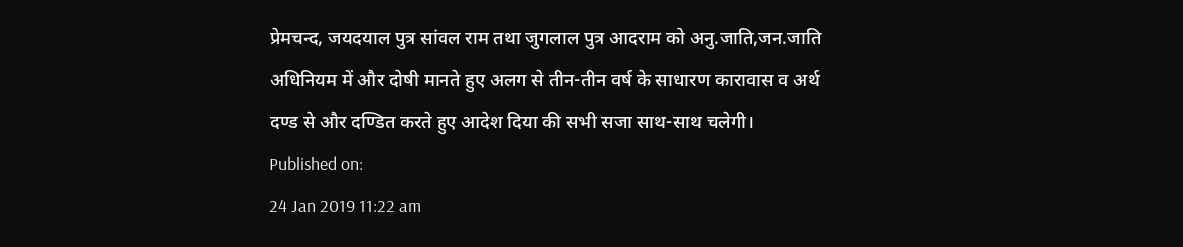प्रेमचन्द, जयदयाल पुत्र सांवल राम तथा जुगलाल पुत्र आदराम को अनु.जाति,जन.जाति अधिनियम में और दोषी मानते हुए अलग से तीन-तीन वर्ष के साधारण कारावास व अर्थ दण्ड से और दण्डित करते हुए आदेश दिया की सभी सजा साथ-साथ चलेगी।
Published on:
24 Jan 2019 11:22 am